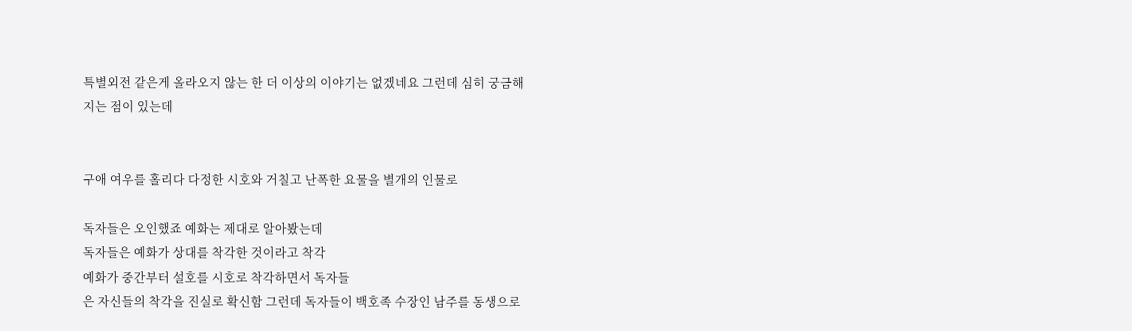특별외전 같은게 올라오지 않는 한 더 이상의 이야기는 없겠네요 그런데 심히 궁금해지는 점이 있는데


구애 여우를 홀리다 다정한 시호와 거칠고 난폭한 요물을 별개의 인물로

독자들은 오인했죠 예화는 제대로 알아봤는데
독자들은 예화가 상대를 착각한 것이라고 착각
예화가 중간부터 설호를 시호로 착각하면서 독자들
은 자신들의 착각을 진실로 확신함 그런데 독자들이 백호족 수장인 남주를 동생으로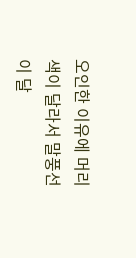오인한 이유에 머리색이 달라서 말풍선이 달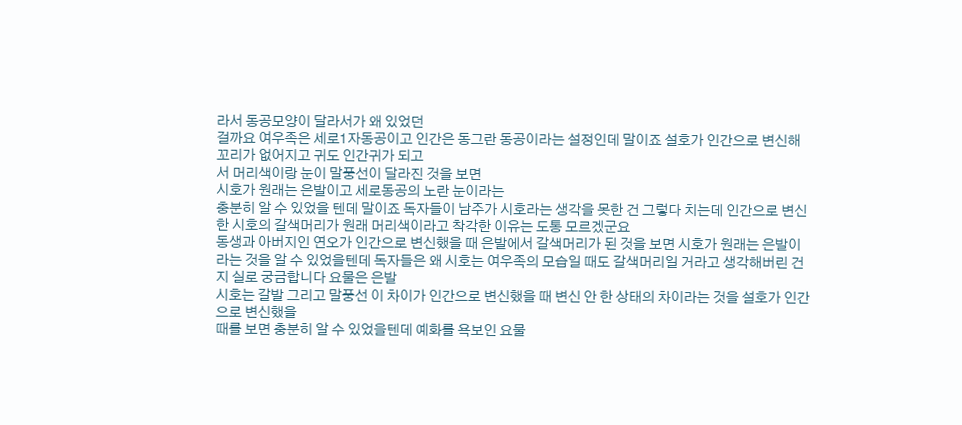라서 동공모양이 달라서가 왜 있었던
걸까요 여우족은 세로1자동공이고 인간은 동그란 동공이라는 설정인데 말이죠 설호가 인간으로 변신해 꼬리가 없어지고 귀도 인간귀가 되고
서 머리색이랑 눈이 말풍선이 달라진 것을 보면
시호가 원래는 은발이고 세로동공의 노란 눈이라는
충분히 알 수 있었을 텐데 말이죠 독자들이 남주가 시호라는 생각을 못한 건 그렇다 치는데 인간으로 변신한 시호의 갈색머리가 원래 머리색이라고 착각한 이유는 도통 모르겠군요
동생과 아버지인 연오가 인간으로 변신했을 때 은발에서 갈색머리가 된 것을 보면 시호가 원래는 은발이라는 것을 알 수 있었을텐데 독자들은 왜 시호는 여우족의 모습일 때도 갈색머리일 거라고 생각해버린 건지 실로 궁금합니다 요물은 은발
시호는 갈발 그리고 말풍선 이 차이가 인간으로 변신했을 때 변신 안 한 상태의 차이라는 것을 설호가 인간으로 변신했을
때를 보면 충분히 알 수 있었을텐데 예화를 욕보인 요물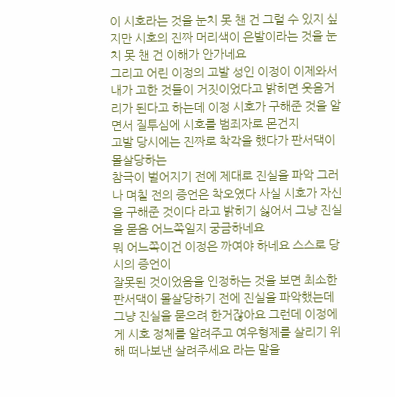이 시호라는 것을 눈치 못 챈 건 그럴 수 있지 싶지만 시호의 진짜 머리색이 은발이라는 것을 눈치 못 챈 건 이해가 안가네요
그리고 어린 이정의 고발 성인 이정이 이제와서 내가 고한 것들이 거짓이었다고 밝히면 웃음거리가 된다고 하는데 이정 시호가 구해준 것을 알면서 질투심에 시호를 범죄자로 몬건지
고발 당시에는 진짜로 착각을 했다가 판서댁이 몰살당하는
참극이 벌어지기 전에 제대로 진실을 파악 그러나 며칠 전의 증언은 착오였다 사실 시호가 자신을 구해준 것이다 라고 밝히기 싫어서 그냥 진실을 묻음 어느쪽일지 궁금하네요
뭐 어느쪽이건 이정은 까여야 하네요 스스로 당시의 증언이
잘못된 것이었음을 인정하는 것을 보면 최소한 판서댁이 몰살당하기 전에 진실을 파악했는데 그냥 진실을 묻으려 한거잖아요 그런데 이정에게 시호 정체를 알려주고 여우형제를 살리기 위해 떠나보낸 살려주세요 라는 말을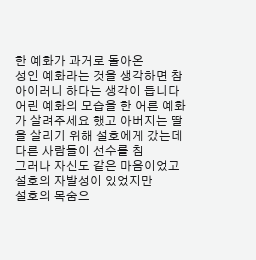한 예화가 과거로 돌아온
성인 예화라는 것을 생각하면 참 아이러니 하다는 생각이 듭니다 어린 예화의 모습을 한 어른 예화가 살려주세요 했고 아버지는 딸을 살리기 위해 설호에게 갔는데 다른 사람들이 선수를 침
그러나 자신도 같은 마음이었고 설호의 자발성이 있었지만
설호의 목숨으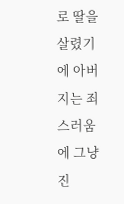로 딸을 살렸기에 아버지는 죄스러움에 그냥 진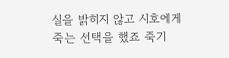실을 밝히지 않고 시호에게 죽는 선택을 했죠 죽기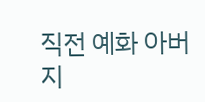직전 예화 아버지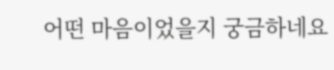어떤 마음이었을지 궁금하네요